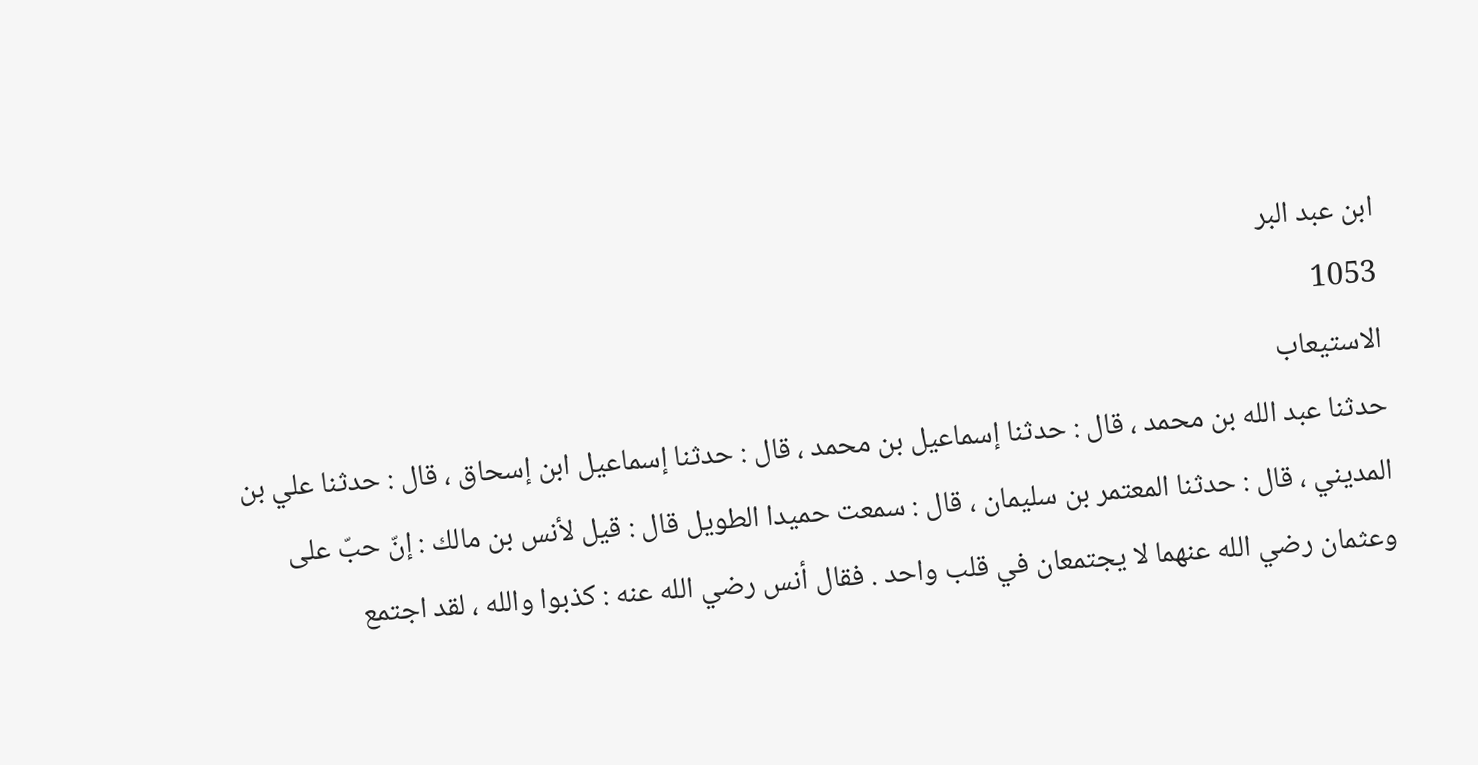ابن عبد البر
1053
الاستيعاب
حدثنا عبد الله بن محمد ، قال : حدثنا إسماعيل بن محمد ، قال : حدثنا إسماعيل ابن إسحاق ، قال : حدثنا علي بن المديني ، قال : حدثنا المعتمر بن سليمان ، قال : سمعت حميدا الطويل قال : قيل لأنس بن مالك : إنّ حبّ على وعثمان رضي الله عنهما لا يجتمعان في قلب واحد . فقال أنس رضي الله عنه : كذبوا والله ، لقد اجتمع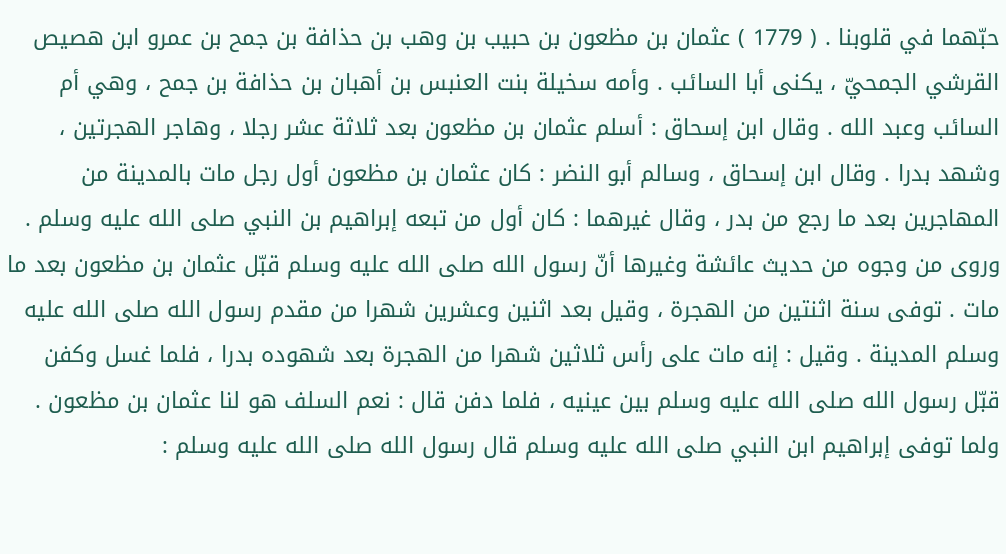حبّهما في قلوبنا . ( 1779 ) عثمان بن مظعون بن حبيب بن وهب بن حذافة بن جمح بن عمرو ابن هصيص القرشي الجمحيّ ، يكنى أبا السائب . وأمه سخيلة بنت العنبس بن أهبان بن حذافة بن جمح ، وهي أم السائب وعبد الله . وقال ابن إسحاق : أسلم عثمان بن مظعون بعد ثلاثة عشر رجلا ، وهاجر الهجرتين ، وشهد بدرا . وقال ابن إسحاق ، وسالم أبو النضر : كان عثمان بن مظعون أول رجل مات بالمدينة من المهاجرين بعد ما رجع من بدر ، وقال غيرهما : كان أول من تبعه إبراهيم بن النبي صلى الله عليه وسلم . وروى من وجوه من حديث عائشة وغيرها أنّ رسول الله صلى الله عليه وسلم قبّل عثمان بن مظعون بعد ما مات . توفى سنة اثنتين من الهجرة ، وقيل بعد اثنين وعشرين شهرا من مقدم رسول الله صلى الله عليه وسلم المدينة . وقيل : إنه مات على رأس ثلاثين شهرا من الهجرة بعد شهوده بدرا ، فلما غسل وكفن قبّل رسول الله صلى الله عليه وسلم بين عينيه ، فلما دفن قال : نعم السلف هو لنا عثمان بن مظعون . ولما توفى إبراهيم ابن النبي صلى الله عليه وسلم قال رسول الله صلى الله عليه وسلم :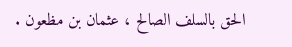الحق بالسلف الصالح ، عثمان بن مظعون .